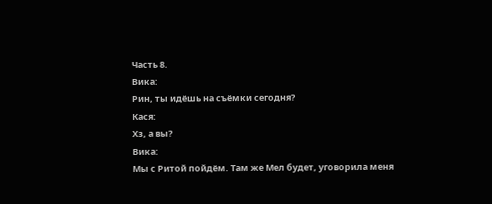Часть 8.
Вика:
Рин, ты идёшь на съёмки сегодня?
Кася:
Хз, а вы?
Вика:
Мы с Ритой пойдём. Там же Мел будет, уговорила меня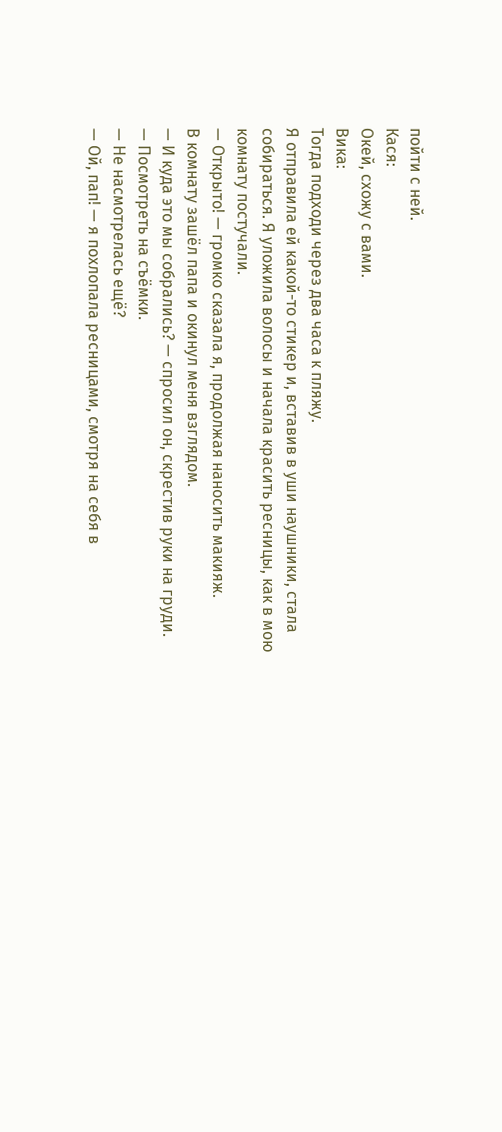пойти с ней.
Кася:
Окей, схожу с вами.
Вика:
Тогда подходи через два часа к пляжу.
Я отправила ей какой-то стикер и, вставив в уши наушники, стала собираться. Я уложила волосы и начала красить ресницы, как в мою комнату постучали.
— Открыто! — громко сказала я, продолжая наносить макияж.
В комнату зашёл папа и окинул меня взглядом.
— И куда это мы собрались? — спросил он, скрестив руки на груди.
— Посмотреть на съёмки.
— Не насмотрелась ещё?
— Ой, пап! — я похлопала ресницами, смотря на себя в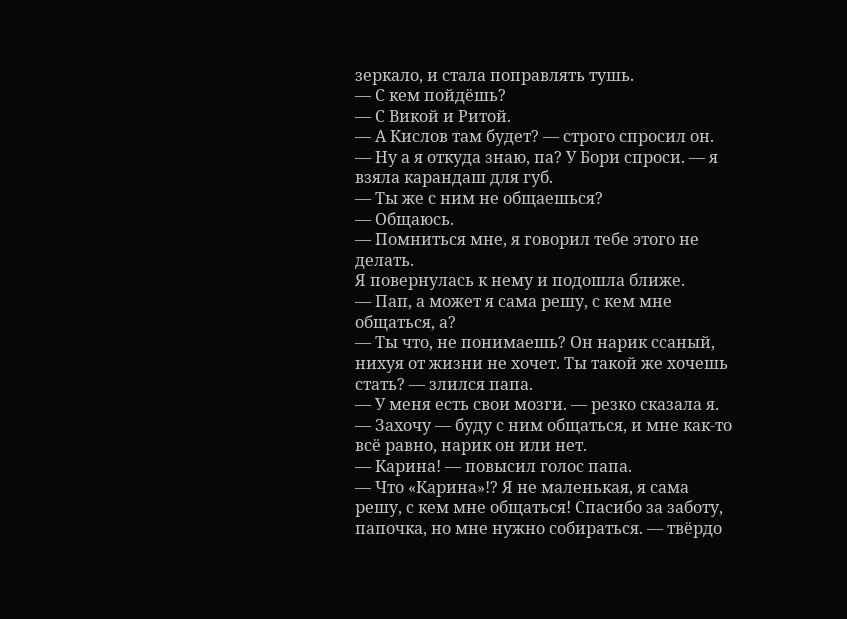зеркало, и стала поправлять тушь.
— С кем пойдёшь?
— С Викой и Ритой.
— А Кислов там будет? — строго спросил он.
— Ну а я откуда знаю, па? У Бори спроси. — я взяла карандаш для губ.
— Ты же с ним не общаешься?
— Общаюсь.
— Помниться мне, я говорил тебе этого не делать.
Я повернулась к нему и подошла ближе.
— Пап, а может я сама решу, с кем мне общаться, а?
— Ты что, не понимаешь? Он нарик ссаный, нихуя от жизни не хочет. Ты такой же хочешь стать? — злился папа.
— У меня есть свои мозги. — резко сказала я. — Захочу — буду с ним общаться, и мне как-то всё равно, нарик он или нет.
— Карина! — повысил голос папа.
— Что «Карина»!? Я не маленькая, я сама решу, с кем мне общаться! Спасибо за заботу, папочка, но мне нужно собираться. — твёрдо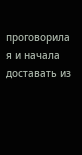проговорила я и начала доставать из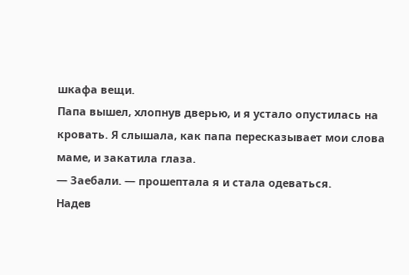шкафа вещи.
Папа вышел, хлопнув дверью, и я устало опустилась на кровать. Я слышала, как папа пересказывает мои слова маме, и закатила глаза.
— Заебали. — прошептала я и стала одеваться.
Надев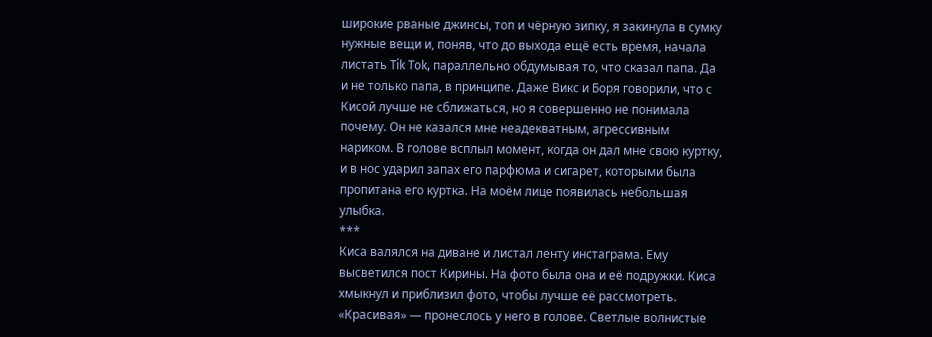широкие рваные джинсы, топ и чёрную зипку, я закинула в сумку нужные вещи и, поняв, что до выхода ещё есть время, начала листать Tik Tok, параллельно обдумывая то, что сказал папа. Да и не только папа, в принципе. Даже Викс и Боря говорили, что с Кисой лучше не сближаться, но я совершенно не понимала почему. Он не казался мне неадекватным, агрессивным нариком. В голове всплыл момент, когда он дал мне свою куртку, и в нос ударил запах его парфюма и сигарет, которыми была пропитана его куртка. На моём лице появилась небольшая улыбка.
***
Киса валялся на диване и листал ленту инстаграма. Ему высветился пост Кирины. На фото была она и её подружки. Киса хмыкнул и приблизил фото, чтобы лучше её рассмотреть. «Красивая» — пронеслось у него в голове. Светлые волнистые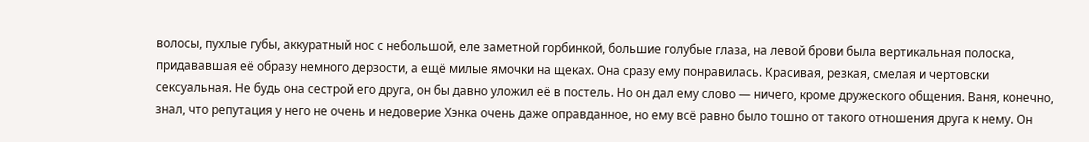волосы, пухлые губы, аккуратный нос с небольшой, еле заметной горбинкой, большие голубые глаза, на левой брови была вертикальная полоска, придававшая её образу немного дерзости, а ещё милые ямочки на щеках. Она сразу ему понравилась. Красивая, резкая, смелая и чертовски сексуальная. Не будь она сестрой его друга, он бы давно уложил её в постель. Но он дал ему слово — ничего, кроме дружеского общения. Ваня, конечно, знал, что репутация у него не очень и недоверие Хэнка очень даже оправданное, но ему всё равно было тошно от такого отношения друга к нему. Он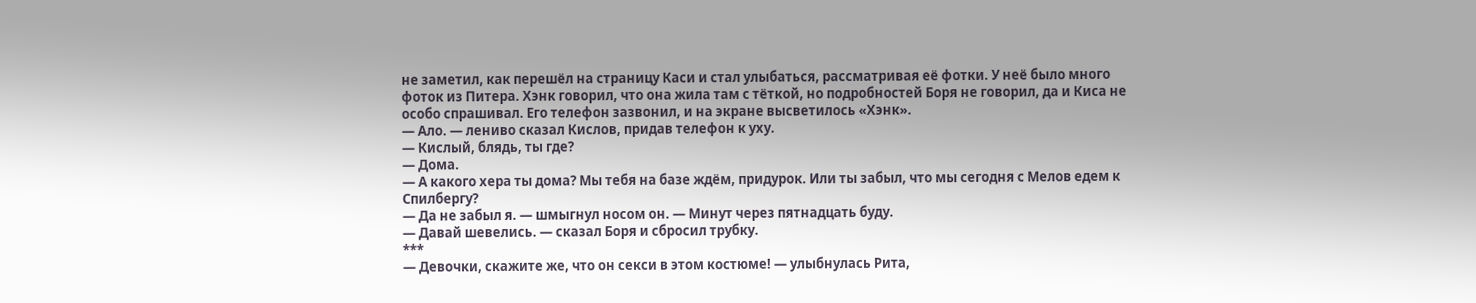не заметил, как перешёл на страницу Каси и стал улыбаться, рассматривая её фотки. У неё было много фоток из Питера. Хэнк говорил, что она жила там с тёткой, но подробностей Боря не говорил, да и Киса не особо спрашивал. Его телефон зазвонил, и на экране высветилось «Хэнк».
— Ало. — лениво сказал Кислов, придав телефон к уху.
— Кислый, блядь, ты где?
— Дома.
— А какого хера ты дома? Мы тебя на базе ждём, придурок. Или ты забыл, что мы сегодня с Мелов едем к Спилбергу?
— Да не забыл я. — шмыгнул носом он. — Минут через пятнадцать буду.
— Давай шевелись. — сказал Боря и сбросил трубку.
***
— Девочки, скажите же, что он секси в этом костюме! — улыбнулась Рита,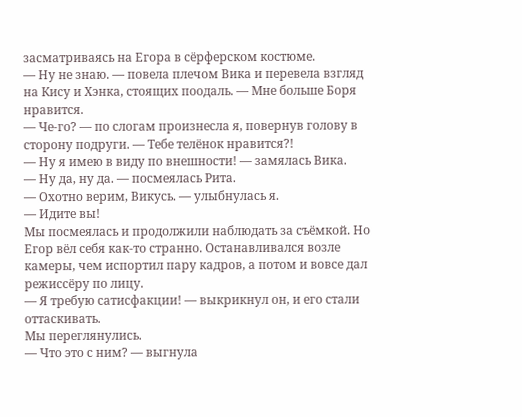засматриваясь на Егора в сёрферском костюме.
— Ну не знаю. — повела плечом Вика и перевела взгляд на Кису и Хэнка, стоящих поодаль. — Мне больше Боря нравится.
— Че-го? — по слогам произнесла я, повернув голову в сторону подруги. — Тебе телёнок нравится?!
— Ну я имею в виду по внешности! — замялась Вика.
— Ну да, ну да. — посмеялась Рита.
— Охотно верим, Викусь. — улыбнулась я.
— Идите вы!
Мы посмеялась и продолжили наблюдать за съёмкой. Но Егор вёл себя как-то странно. Останавливался возле камеры, чем испортил пару кадров, а потом и вовсе дал режиссёру по лицу.
— Я требую сатисфакции! — выкрикнул он, и его стали оттаскивать.
Мы переглянулись.
— Что это с ним? — выгнула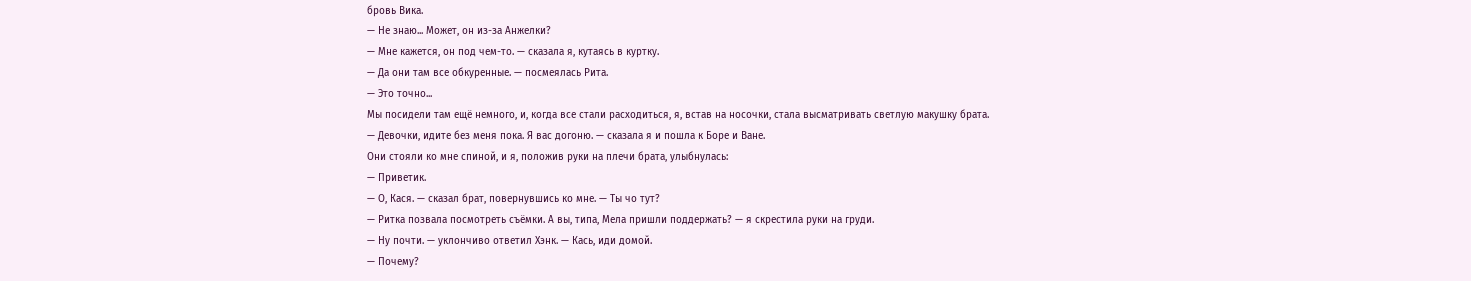бровь Вика.
— Не знаю... Может, он из-за Анжелки?
— Мне кажется, он под чем-то. — сказала я, кутаясь в куртку.
— Да они там все обкуренные. — посмеялась Рита.
— Это точно...
Мы посидели там ещё немного, и, когда все стали расходиться, я, встав на носочки, стала высматривать светлую макушку брата.
— Девочки, идите без меня пока. Я вас догоню. — сказала я и пошла к Боре и Ване.
Они стояли ко мне спиной, и я, положив руки на плечи брата, улыбнулась:
— Приветик.
— О, Кася. — сказал брат, повернувшись ко мне. — Ты чо тут?
— Ритка позвала посмотреть съёмки. А вы, типа, Мела пришли поддержать? — я скрестила руки на груди.
— Ну почти. — уклончиво ответил Хэнк. — Кась, иди домой.
— Почему?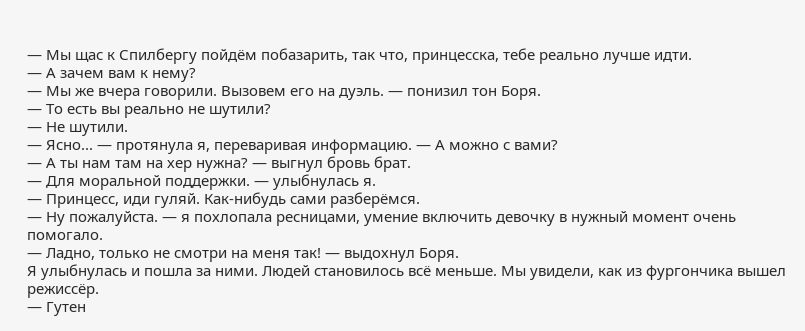— Мы щас к Спилбергу пойдём побазарить, так что, принцесска, тебе реально лучше идти.
— А зачем вам к нему?
— Мы же вчера говорили. Вызовем его на дуэль. — понизил тон Боря.
— То есть вы реально не шутили?
— Не шутили.
— Ясно... — протянула я, переваривая информацию. — А можно с вами?
— А ты нам там на хер нужна? — выгнул бровь брат.
— Для моральной поддержки. — улыбнулась я.
— Принцесс, иди гуляй. Как-нибудь сами разберёмся.
— Ну пожалуйста. — я похлопала ресницами, умение включить девочку в нужный момент очень помогало.
— Ладно, только не смотри на меня так! — выдохнул Боря.
Я улыбнулась и пошла за ними. Людей становилось всё меньше. Мы увидели, как из фургончика вышел режиссёр.
— Гутен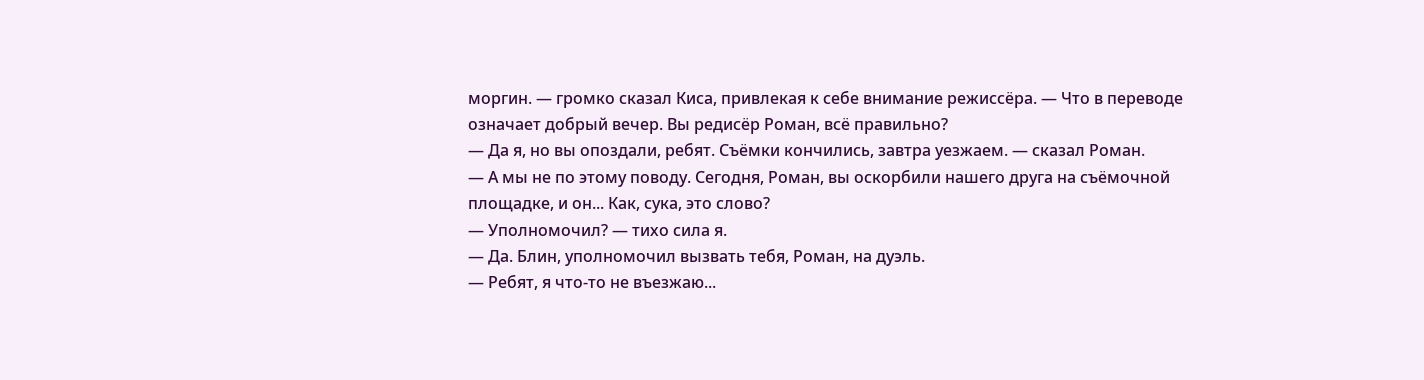моргин. — громко сказал Киса, привлекая к себе внимание режиссёра. — Что в переводе означает добрый вечер. Вы редисёр Роман, всё правильно?
— Да я, но вы опоздали, ребят. Съёмки кончились, завтра уезжаем. — сказал Роман.
— А мы не по этому поводу. Сегодня, Роман, вы оскорбили нашего друга на съёмочной площадке, и он... Как, сука, это слово?
— Уполномочил? — тихо сила я.
— Да. Блин, уполномочил вызвать тебя, Роман, на дуэль.
— Ребят, я что-то не въезжаю...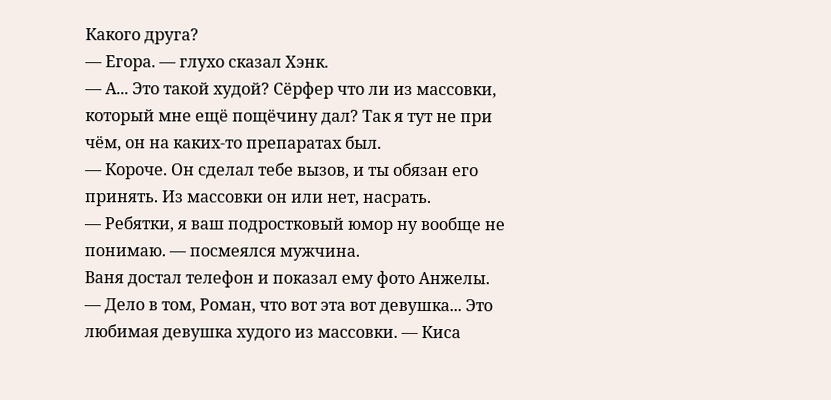Какого друга?
— Егора. — глухо сказал Хэнк.
— А... Это такой худой? Сёрфер что ли из массовки, который мне ещё пощёчину дал? Так я тут не при чём, он на каких-то препаратах был.
— Короче. Он сделал тебе вызов, и ты обязан его принять. Из массовки он или нет, насрать.
— Ребятки, я ваш подростковый юмор ну вообще не понимаю. — посмеялся мужчина.
Ваня достал телефон и показал ему фото Анжелы.
— Дело в том, Роман, что вот эта вот девушка... Это любимая девушка худого из массовки. — Киса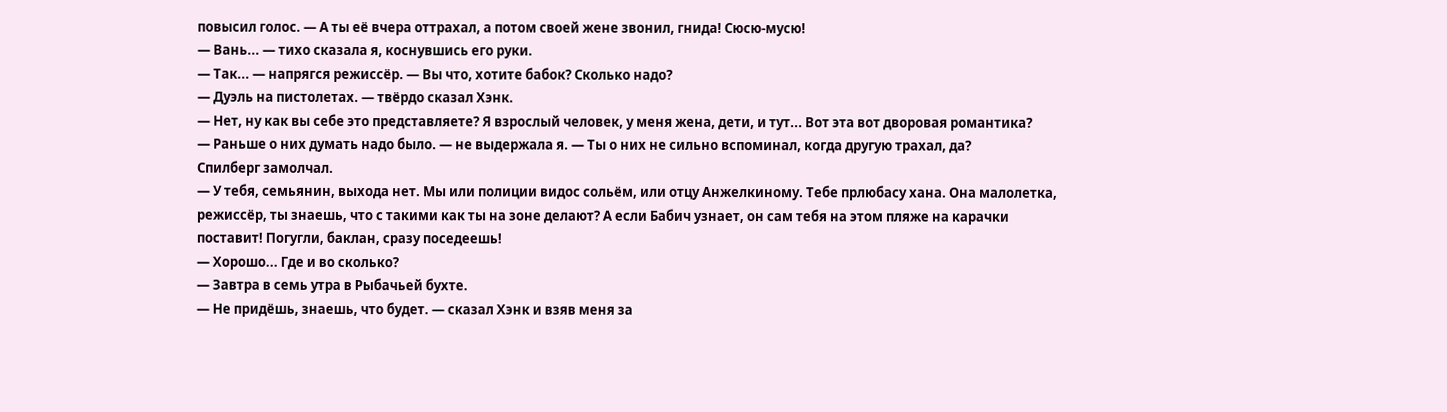повысил голос. — А ты её вчера оттрахал, а потом своей жене звонил, гнида! Сюсю-мусю!
— Вань... — тихо сказала я, коснувшись его руки.
— Так... — напрягся режиссёр. — Вы что, хотите бабок? Сколько надо?
— Дуэль на пистолетах. — твёрдо сказал Хэнк.
— Нет, ну как вы себе это представляете? Я взрослый человек, у меня жена, дети, и тут... Вот эта вот дворовая романтика?
— Раньше о них думать надо было. — не выдержала я. — Ты о них не сильно вспоминал, когда другую трахал, да?
Спилберг замолчал.
— У тебя, семьянин, выхода нет. Мы или полиции видос сольём, или отцу Анжелкиному. Тебе прлюбасу хана. Она малолетка, режиссёр, ты знаешь, что с такими как ты на зоне делают? А если Бабич узнает, он сам тебя на этом пляже на карачки поставит! Погугли, баклан, сразу поседеешь!
— Хорошо... Где и во сколько?
— Завтра в семь утра в Рыбачьей бухте.
— Не придёшь, знаешь, что будет. — сказал Хэнк и взяв меня за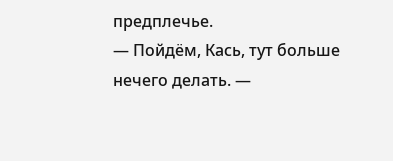предплечье.
— Пойдём, Кась, тут больше нечего делать. —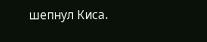шепнул Киса.